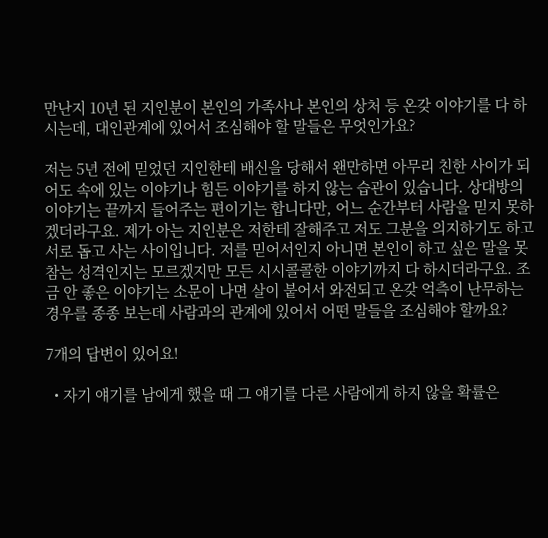만난지 10년 된 지인분이 본인의 가족사나 본인의 상처 등 온갖 이야기를 다 하시는데, 대인관계에 있어서 조심해야 할 말들은 무엇인가요?

저는 5년 전에 믿었던 지인한테 배신을 당해서 왠만하면 아무리 친한 사이가 되어도 속에 있는 이야기나 힘든 이야기를 하지 않는 습관이 있습니다. 상대방의 이야기는 끝까지 들어주는 편이기는 합니다만, 어느 순간부터 사람을 믿지 못하겠더라구요. 제가 아는 지인분은 저한테 잘해주고 저도 그분을 의지하기도 하고 서로 돕고 사는 사이입니다. 저를 믿어서인지 아니면 본인이 하고 싶은 말을 못 참는 성격인지는 모르겠지만 모든 시시콜콜한 이야기까지 다 하시더라구요. 조금 안 좋은 이야기는 소문이 나면 살이 붙어서 와전되고 온갖 억측이 난무하는 경우를 종종 보는데 사람과의 관계에 있어서 어떤 말들을 조심해야 할까요?

7개의 답변이 있어요!

  • 자기 얘기를 남에게 했을 때 그 얘기를 다른 사람에게 하지 않을 확률은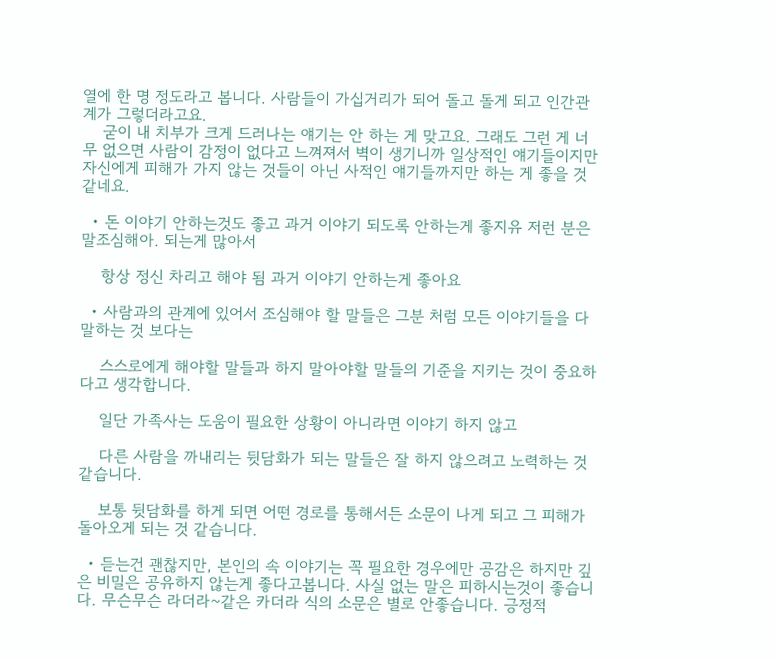열에 한 명 정도라고 봅니다. 사람들이 가십거리가 되어 돌고 돌게 되고 인간관계가 그렇더라고요.
    굳이 내 치부가 크게 드러나는 얘기는 안 하는 게 맞고요. 그래도 그런 게 너무 없으면 사람이 감정이 없다고 느껴져서 벽이 생기니까 일상적인 얘기들이지만 자신에게 피해가 가지 않는 것들이 아닌 사적인 얘기들까지만 하는 게 좋을 것 같네요.

  • 돈 이야기 안하는것도 좋고 과거 이야기 되도록 안하는게 좋지유 저런 분은 말조심해아. 되는게 많아서

    항상 정신 차리고 해야 됨 과거 이야기 안하는게 좋아요

  • 사람과의 관계에 있어서 조심해야 할 말들은 그분 처럼 모든 이야기들을 다 말하는 것 보다는

    스스로에게 해야할 말들과 하지 말아야할 말들의 기준을 지키는 것이 중요하다고 생각합니다.

    일단 가족사는 도움이 필요한 상황이 아니라면 이야기 하지 않고

    다른 사람을 까내리는 뒷담화가 되는 말들은 잘 하지 않으려고 노력하는 것 같습니다.

    보통 뒷담화를 하게 되면 어떤 경로를 통해서든 소문이 나게 되고 그 피해가 돌아오게 되는 것 같습니다.

  • 듣는건 괜찮지만, 본인의 속 이야기는 꼭 필요한 경우에만 공감은 하지만 깊은 비밀은 공유하지 않는게 좋다고봅니다. 사실 없는 말은 피하시는것이 좋습니다. 무슨무슨 라더라~같은 카더라 식의 소문은 별로 안좋습니다. 긍정적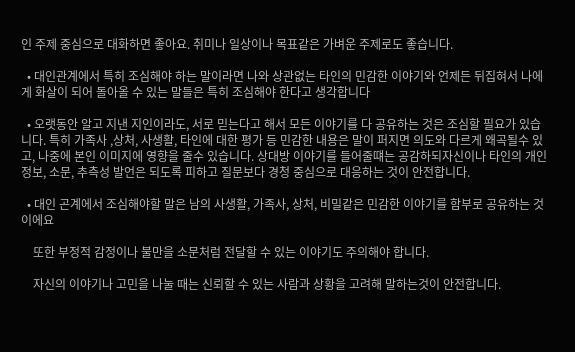인 주제 중심으로 대화하면 좋아요. 취미나 일상이나 목표같은 가벼운 주제로도 좋습니다.

  • 대인관계에서 특히 조심해야 하는 말이라면 나와 상관없는 타인의 민감한 이야기와 언제든 뒤집혀서 나에게 화살이 되어 돌아올 수 있는 말들은 특히 조심해야 한다고 생각합니다

  • 오랫동안 알고 지낸 지인이라도, 서로 믿는다고 해서 모든 이야기를 다 공유하는 것은 조심할 필요가 있습니다. 특히 가족사 ,상처, 사생활, 타인에 대한 평가 등 민감한 내용은 말이 퍼지면 의도와 다르게 왜곡될수 있고, 나중에 본인 이미지에 영향을 줄수 있습니다. 상대방 이야기를 들어줄떄는 공감하되자신이나 타인의 개인 정보, 소문, 추측성 발언은 되도록 피하고 질문보다 경청 중심으로 대응하는 것이 안전합니다.

  • 대인 곤계에서 조심해야할 말은 남의 사생활, 가족사, 상처, 비밀같은 민감한 이야기를 함부로 공유하는 것이에요

    또한 부정적 감정이나 불만을 소문처럼 전달할 수 있는 이야기도 주의해야 합니다.

    자신의 이야기나 고민을 나눌 때는 신뢰할 수 있는 사람과 상황을 고려해 말하는것이 안전합니다.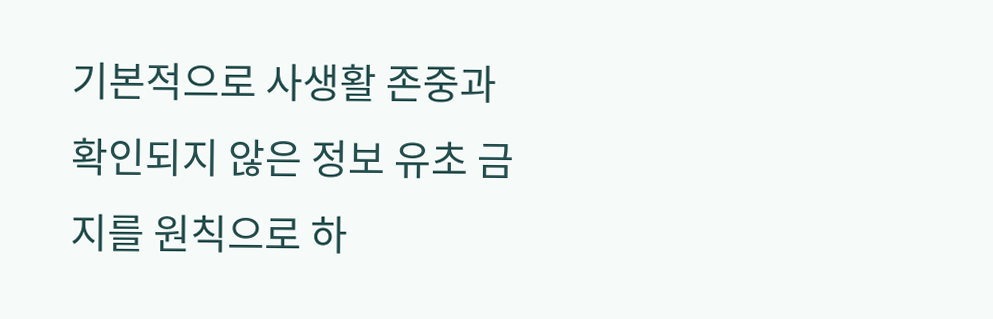기본적으로 사생활 존중과 확인되지 않은 정보 유초 금지를 원칙으로 하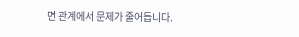면 관계에서 문제가 줄어듭니다.